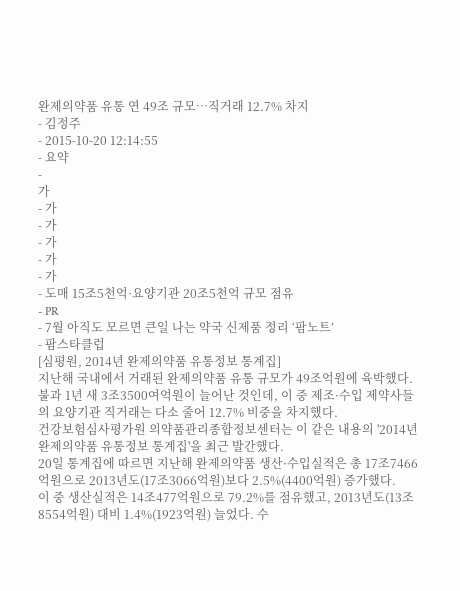완제의약품 유통 연 49조 규모…직거래 12.7% 차지
- 김정주
- 2015-10-20 12:14:55
- 요약
-
가
- 가
- 가
- 가
- 가
- 가
- 도매 15조5천억·요양기관 20조5천억 규모 점유
- PR
- 7월 아직도 모르면 큰일 나는 약국 신제품 정리 ‘팜노트’
- 팜스타클럽
[심평원, 2014년 완제의약품 유통정보 통계집]
지난해 국내에서 거래된 완제의약품 유통 규모가 49조억원에 육박했다. 불과 1년 새 3조3500여억원이 늘어난 것인데, 이 중 제조·수입 제약사들의 요양기관 직거래는 다소 줄어 12.7% 비중을 차지했다.
건강보험심사평가원 의약품관리종합정보센터는 이 같은 내용의 '2014년 완제의약품 유통정보 통계집'을 최근 발간했다.
20일 통계집에 따르면 지난해 완제의약품 생산·수입실적은 총 17조7466억원으로 2013년도(17조3066억원)보다 2.5%(4400억원) 증가했다.
이 중 생산실적은 14조477억원으로 79.2%를 점유했고, 2013년도(13조8554억원) 대비 1.4%(1923억원) 늘었다. 수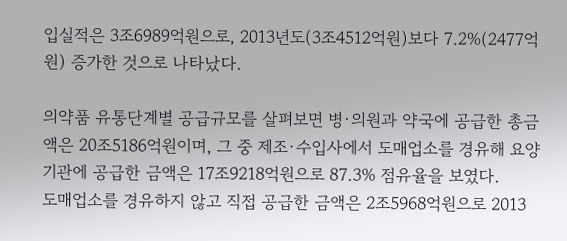입실적은 3조6989억원으로, 2013년도(3조4512억원)보다 7.2%(2477억원) 증가한 것으로 나타났다.

의약품 유통단계별 공급규모를 살펴보면 병·의원과 약국에 공급한 총금액은 20조5186억원이며, 그 중 제조·수입사에서 도매업소를 경유해 요양기관에 공급한 금액은 17조9218억원으로 87.3% 점유율을 보였다.
도매업소를 경유하지 않고 직접 공급한 금액은 2조5968억원으로 2013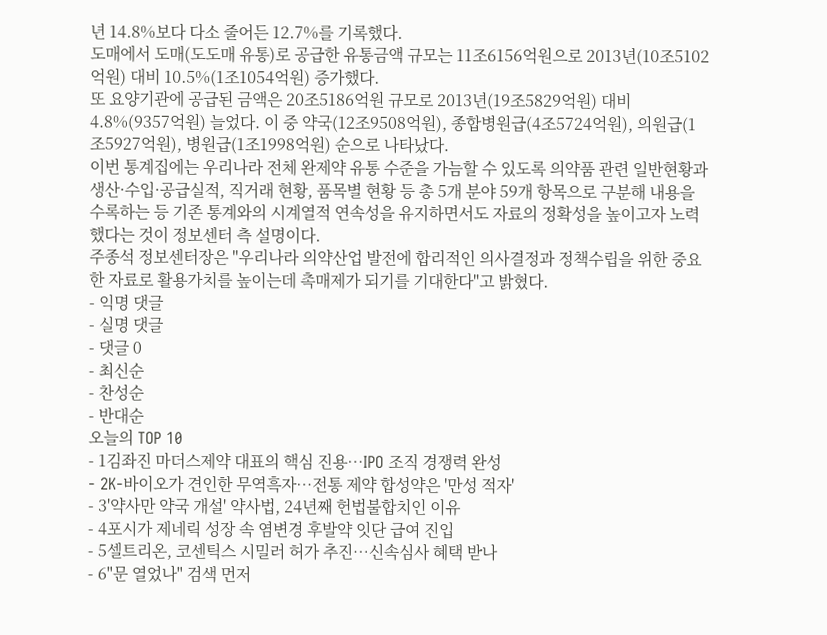년 14.8%보다 다소 줄어든 12.7%를 기록했다.
도매에서 도매(도도매 유통)로 공급한 유통금액 규모는 11조6156억원으로 2013년(10조5102억원) 대비 10.5%(1조1054억원) 증가했다.
또 요양기관에 공급된 금액은 20조5186억원 규모로 2013년(19조5829억원) 대비 4.8%(9357억원) 늘었다. 이 중 약국(12조9508억원), 종합병원급(4조5724억원), 의원급(1조5927억원), 병원급(1조1998억원) 순으로 나타났다.
이번 통계집에는 우리나라 전체 완제약 유통 수준을 가늠할 수 있도록 의약품 관련 일반현황과 생산·수입·공급실적, 직거래 현황, 품목별 현황 등 총 5개 분야 59개 항목으로 구분해 내용을 수록하는 등 기존 통계와의 시계열적 연속성을 유지하면서도 자료의 정확성을 높이고자 노력했다는 것이 정보센터 측 설명이다.
주종석 정보센터장은 "우리나라 의약산업 발전에 합리적인 의사결정과 정책수립을 위한 중요한 자료로 활용가치를 높이는데 촉매제가 되기를 기대한다"고 밝혔다.
- 익명 댓글
- 실명 댓글
- 댓글 0
- 최신순
- 찬성순
- 반대순
오늘의 TOP 10
- 1김좌진 마더스제약 대표의 핵심 진용…IPO 조직 경쟁력 완성
- 2K-바이오가 견인한 무역흑자…전통 제약 합성약은 '만성 적자'
- 3'약사만 약국 개설' 약사법, 24년째 헌법불합치인 이유
- 4포시가 제네릭 성장 속 염변경 후발약 잇단 급여 진입
- 5셀트리온, 코센틱스 시밀러 허가 추진…신속심사 혜택 받나
- 6"문 열었나" 검색 먼저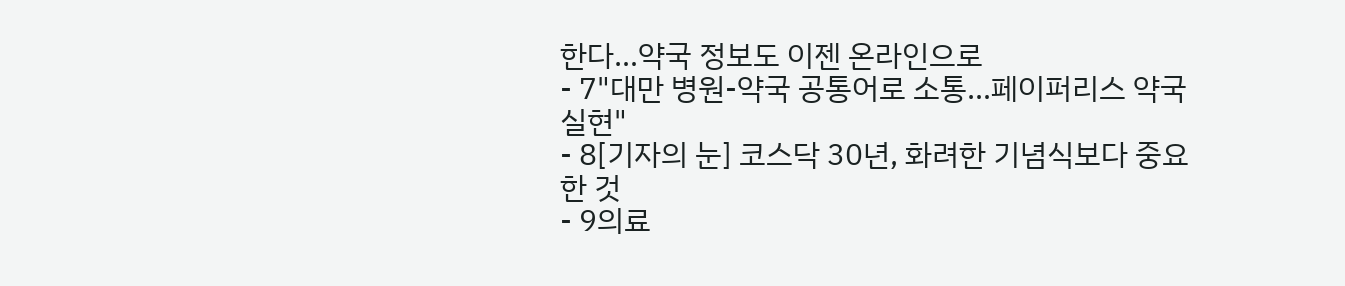한다…약국 정보도 이젠 온라인으로
- 7"대만 병원-약국 공통어로 소통…페이퍼리스 약국 실현"
- 8[기자의 눈] 코스닥 30년, 화려한 기념식보다 중요한 것
- 9의료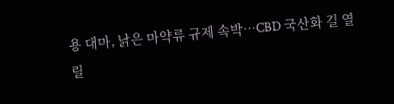용 대마, 낡은 마약류 규제 속박…CBD 국산화 길 열릴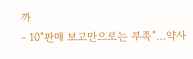까
- 10"판매 보고만으로는 부족"…약사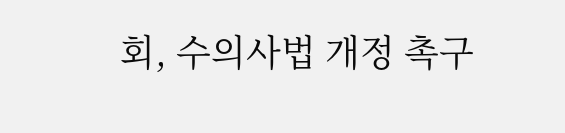회, 수의사법 개정 촉구